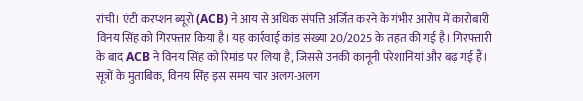रांची। एंटी करप्शन ब्यूरो (ACB) ने आय से अधिक संपत्ति अर्जित करने के गंभीर आरोप में कारोबारी विनय सिंह को गिरफ्तार किया है। यह कार्रवाई कांड संख्या 20/2025 के तहत की गई है। गिरफ्तारी के बाद ACB ने विनय सिंह को रिमांड पर लिया है, जिससे उनकी कानूनी परेशानियां और बढ़ गई हैं।
सूत्रों के मुताबिक, विनय सिंह इस समय चार अलग-अलग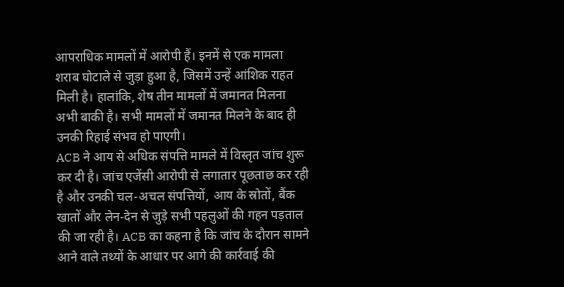आपराधिक मामलों में आरोपी हैं। इनमें से एक मामला शराब घोटाले से जुड़ा हुआ है, जिसमें उन्हें आंशिक राहत मिली है। हालांकि, शेष तीन मामलों में जमानत मिलना अभी बाकी है। सभी मामलों में जमानत मिलने के बाद ही उनकी रिहाई संभव हो पाएगी।
ACB ने आय से अधिक संपत्ति मामले में विस्तृत जांच शुरू कर दी है। जांच एजेंसी आरोपी से लगातार पूछताछ कर रही है और उनकी चल-अचल संपत्तियों, आय के स्रोतों, बैंक खातों और लेन-देन से जुड़े सभी पहलुओं की गहन पड़ताल की जा रही है। ACB का कहना है कि जांच के दौरान सामने आने वाले तथ्यों के आधार पर आगे की कार्रवाई की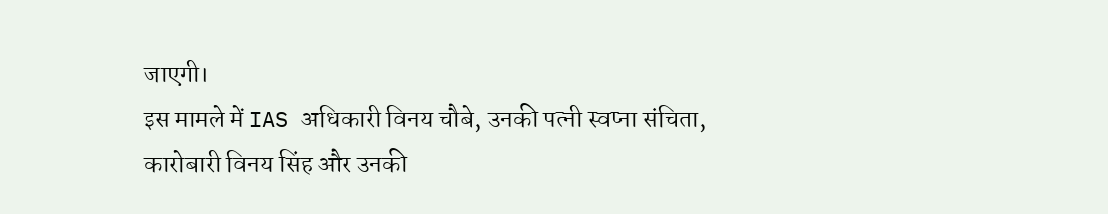जाएगी।
इस मामले में IAS अधिकारी विनय चौबे, उनकी पत्नी स्वप्ना संचिता, कारोबारी विनय सिंह और उनकी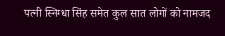पत्नी स्निग्धा सिंह समेत कुल सात लोगों को नामजद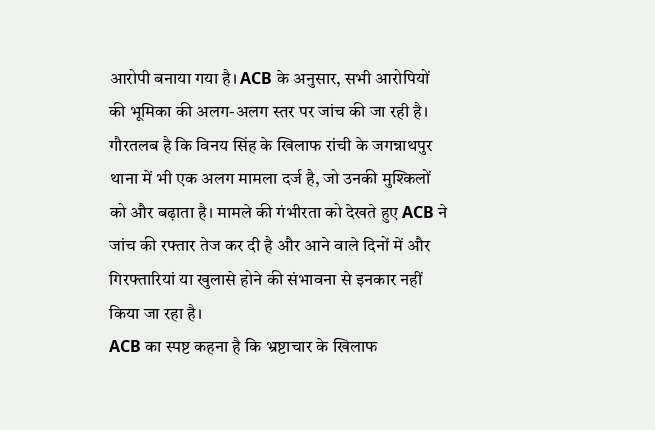आरोपी बनाया गया है। ACB के अनुसार, सभी आरोपियों की भूमिका की अलग-अलग स्तर पर जांच की जा रही है।
गौरतलब है कि विनय सिंह के खिलाफ रांची के जगन्नाथपुर थाना में भी एक अलग मामला दर्ज है, जो उनकी मुश्किलों को और बढ़ाता है। मामले की गंभीरता को देखते हुए ACB ने जांच की रफ्तार तेज कर दी है और आने वाले दिनों में और गिरफ्तारियां या खुलासे होने की संभावना से इनकार नहीं किया जा रहा है।
ACB का स्पष्ट कहना है कि भ्रष्टाचार के खिलाफ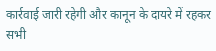कार्रवाई जारी रहेगी और कानून के दायरे में रहकर सभी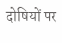दोषियों पर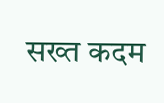सख्त कदम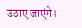उठाए जाएंगे।